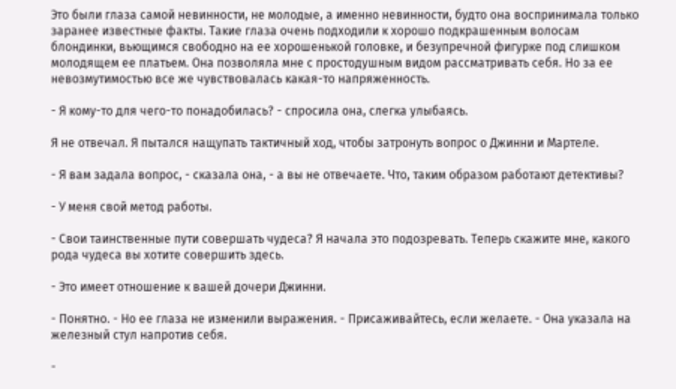Это были глаза самой невинности, не молодые, а именно невинности, будто она воспринимала только заранее известные факты. Такие глаза очень подходили к хорошо подкрашенным волосам блондинки, вьющимся свободно на ее хорошенькой головке, и безупречной фигурке под слишком молодящем ее платьем. Она позволяла мне с простодушным видом рассматривать себя. Но за ее невозмутимостью все же чувствовалась какая-то напряженность.

- Я кому-то для чего-то понадобилась? - спросила она, слегка улыбаясь.

Я не отвечал. Я пытался нащупать тактичный ход, чтобы затронуть вопрос о Джинни и Мартеле.

- Я вам задала вопрос, - сказала она, - а вы не отвечаете. Что, таким образом работают детективы?

- У меня свой метод работы.

- Свои таинственные пути совершать чудеса? Я начала это подозревать. Теперь скажите мне, какого рода чудеса вы хотите совершить здесь.

- Это имеет отношение к вашей дочери Джинни.

- Понятно. - Но ее глаза не изменили выражения. - Присаживайтесь, если желаете. - Она указала на железный стул напротив себя.

-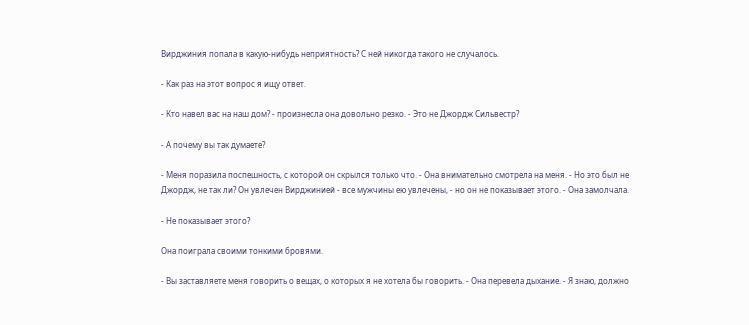Вирджиния попала в какую-нибудь неприятность? С ней никогда такого не случалось.

- Как раз на этот вопрос я ищу ответ.

- Кто навел вас на наш дом? - произнесла она довольно резко. - Это не Джордж Сильвестр?

- А почему вы так думаете?

- Меня поразила поспешность, с которой он скрылся только что. - Она внимательно смотрела на меня. - Но это был не Джордж, не так ли? Он увлечен Вирджинией - все мужчины ею увлечены, - но он не показывает этого. - Она замолчала.

- Не показывает этого?

Она поиграла своими тонкими бровями.

- Вы заставляете меня говорить о вещах, о которых я не хотела бы говорить. - Она перевела дыхание. - Я знаю, должно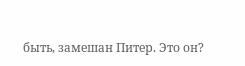быть, замешан Питер. Это он?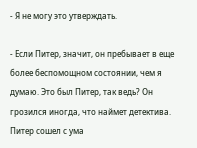- Я не могу это утверждать.

- Если Питер, значит, он пребывает в еще более беспомощном состоянии, чем я думаю. Это был Питер, так ведь? Он грозился иногда, что наймет детектива. Питер сошел с ума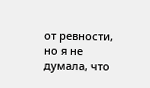от ревности, но я не думала, что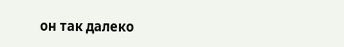он так далеко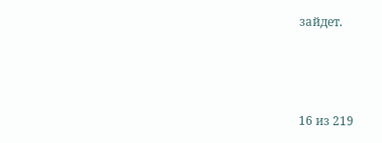зайдет.



16 из 219